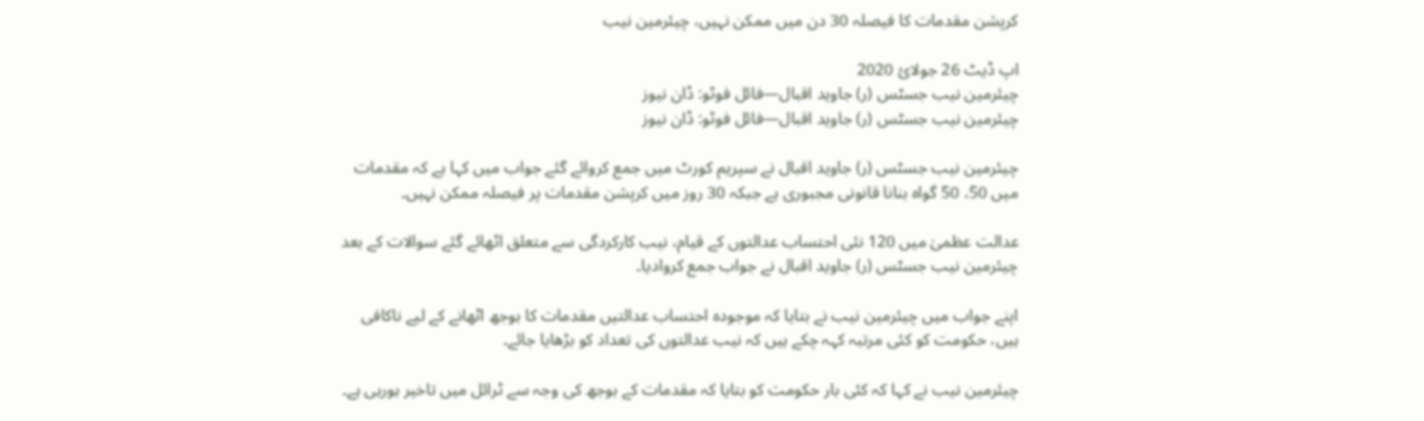کرپشن مقدمات کا فیصلہ 30 دن میں ممکن نہیں، چیئرمین نیب

اپ ڈیٹ 26 جولائ 2020
چیئرمین نیب جسٹس (ر) جاوید اقبال—فائل فوٹو: ڈان نیوز
چیئرمین نیب جسٹس (ر) جاوید اقبال—فائل فوٹو: ڈان نیوز

چیئرمین نیب جسٹس (ر) جاوید اقبال نے سپریم کورٹ میں جمع کروائے گئے جواب میں کہا ہے کہ مقدمات میں 50، 50 گواہ بنانا قانونی مجبوری ہے جبکہ 30 روز میں کرپشن مقدمات پر فیصلہ ممکن نہیں۔

عدالت عظمیٰ میں 120 نئی احتساب عدالتوں کے قیام، نیب کارکردگی سے متعلق اٹھائے گئے سوالات کے بعد چیئرمین نیب جسٹس (ر) جاوید اقبال نے جواب جمع کروادیا۔

اپنے جواب میں چیئرمین نیب نے بتایا کہ موجودہ احتساب عدالتیں مقدمات کا بوجھ اٹھانے کے لیے ناکافی ہیں، حکومت کو کئی مرتبہ کہہ چکے ہیں کہ نیب عدالتوں کی تعداد کو بڑھایا جائے۔

چیئرمین نیب نے کہا کہ کئی بار حکومت کو بتایا کہ مقدمات کے بوجھ کی وجہ سے ٹرائل میں تاخیر ہورہی ہے۔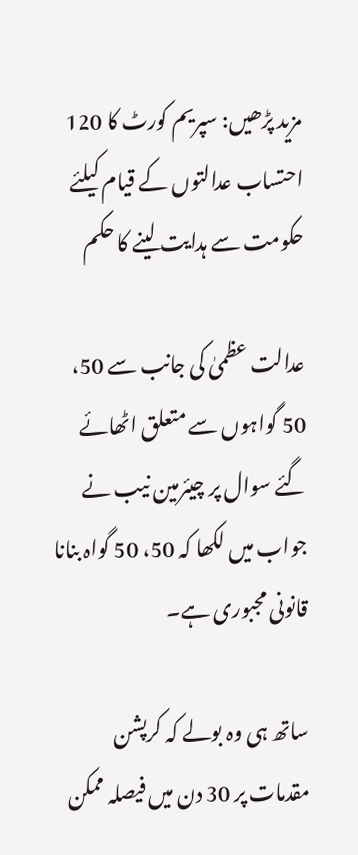مزید پڑھیں: سپریم کورٹ کا 120 احتساب عدالتوں کے قیام کیلئے حکومت سے ہدایت لینے کا حکم

عدالت عظمیٰ کی جانب سے 50، 50 گواہوں سے متعلق اٹھائے گئے سوال پر چیئرمین نیب نے جواب میں لکھا کہ 50، 50 گواہ بنانا قانونی مجبوری ہے۔

ساتھ ہی وہ بولے کہ کرپشن مقدمات پر 30 دن میں فیصلہ ممکن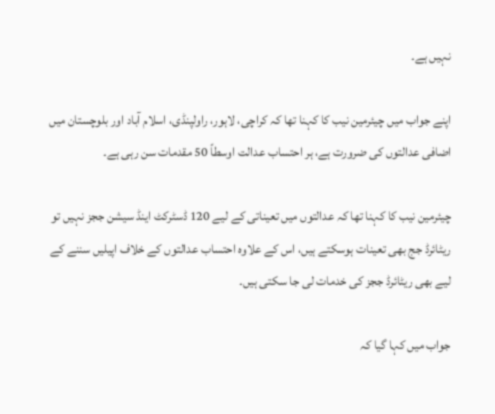نہیں ہے۔

اپنے جواب میں چیئرمین نیب کا کہنا تھا کہ کراچی، لاہور، راولپنڈی، اسلام آباد اور بلوچستان میں اضافی عدالتوں کی ضرورت ہے، ہر احتساب عدالت اوسطاً 50 مقدمات سن رہی ہے۔

چیئرمین نیب کا کہنا تھا کہ عدالتوں میں تعیناتی کے لیے 120 ڈسٹرکٹ اینڈ سیشن ججز نہیں تو ریٹائرڈ جج بھی تعینات ہوسکتے ہیں، اس کے علاوہ احتساب عدالتوں کے خلاف اپیلیں سننے کے لیے بھی ریٹائرڈ ججز کی خدمات لی جا سکتی ہیں۔

جواب میں کہا گیا کہ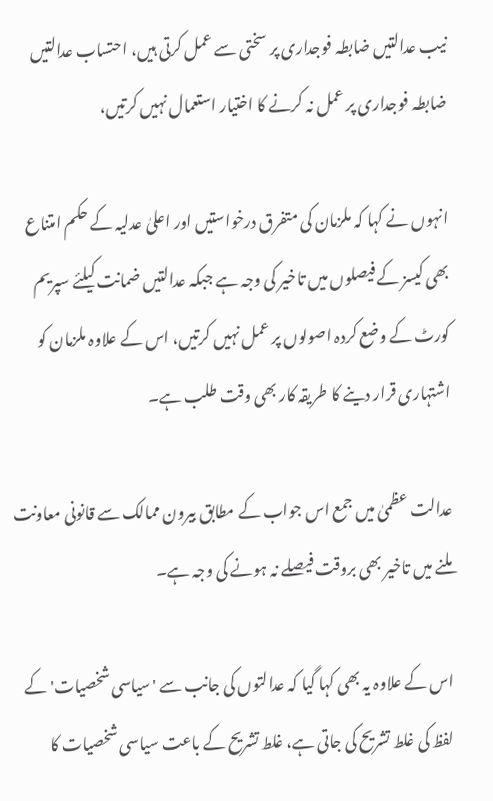نیب عدالتیں ضابطہ فوجداری پر سختی سے عمل کرتی ہیں، احتساب عدالتیں ضابطہ فوجداری پر عمل نہ کرنے کا اختیار استعمال نہیں کرتیں،

انہوں نے کہا کہ ملزمان کی متفرق درخواستیں اور اعلیٰ عدلیہ کے حکم امتناع بھی کیسز کے فیصلوں میں تاخیر کی وجہ ہے جبکہ عدالتیں ضمانت کیلئے سپریم کورٹ کے وضع کردہ اصولوں پر عمل نہیں کرتیں، اس کے علاوہ ملزمان کو اشتہاری قرار دینے کا طریقہ کار بھی وقت طلب ہے۔

عدالت عظمیٰ میں جمع اس جواب کے مطابق بیرون ممالک سے قانونی معاونت ملنے میں تاخیر بھی بروقت فیصلے نہ ہونے کی وجہ ہے۔

اس کے علاوہ یہ بھی کہا گیا کہ عدالتوں کی جانب سے 'سیاسی شخصیات' کے لفظ کی غلط تشریح کی جاتی ہے، غلط تشریح کے باعت سیاسی شخصیات کا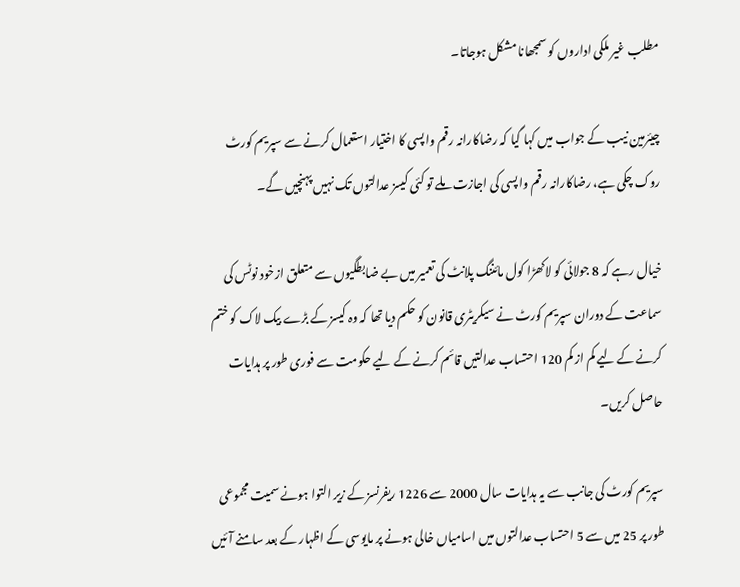مطلب غیر ملکی اداروں کو سمجھانا مشکل ہوجاتا۔

چیئرمین نیب کے جواب میں کہا گیا کہ رضاکارانہ رقم واپسی کا اختیار استعمال کرنے سے سپریم کورٹ روک چکی ہے، رضاکارانہ رقم واپسی کی اجازت ملے تو کئی کیسز عدالتوں تک نہیں پہنچیں گے۔

خیال رہے کہ 8 جولائی کو لاکھڑا کول مائننگ پلانٹ کی تعمیر میں بے ضابطگیوں سے متعلق ازخود نوٹس کی سماعت کے دوران سپریم کورٹ نے سیکریٹری قانون کو حکم دیا تھا کہ وہ کیسز کے بڑے بیک لاک کو ختم کرنے کے لیے کم از کم 120 احتساب عدالتیں قائم کرنے کے لیے حکومت سے فوری طور پر ہدایات حاصل کریں۔

سپریم کورٹ کی جانب سے یہ ہدایات سال 2000 سے 1226 ریفرنسز کے زیر التوا ہونے سمیت مجموعی طور پر 25 میں سے 5 احتساب عدالتوں میں اسامیاں خالی ہونے پر مایوسی کے اظہار کے بعد سامنے آئیں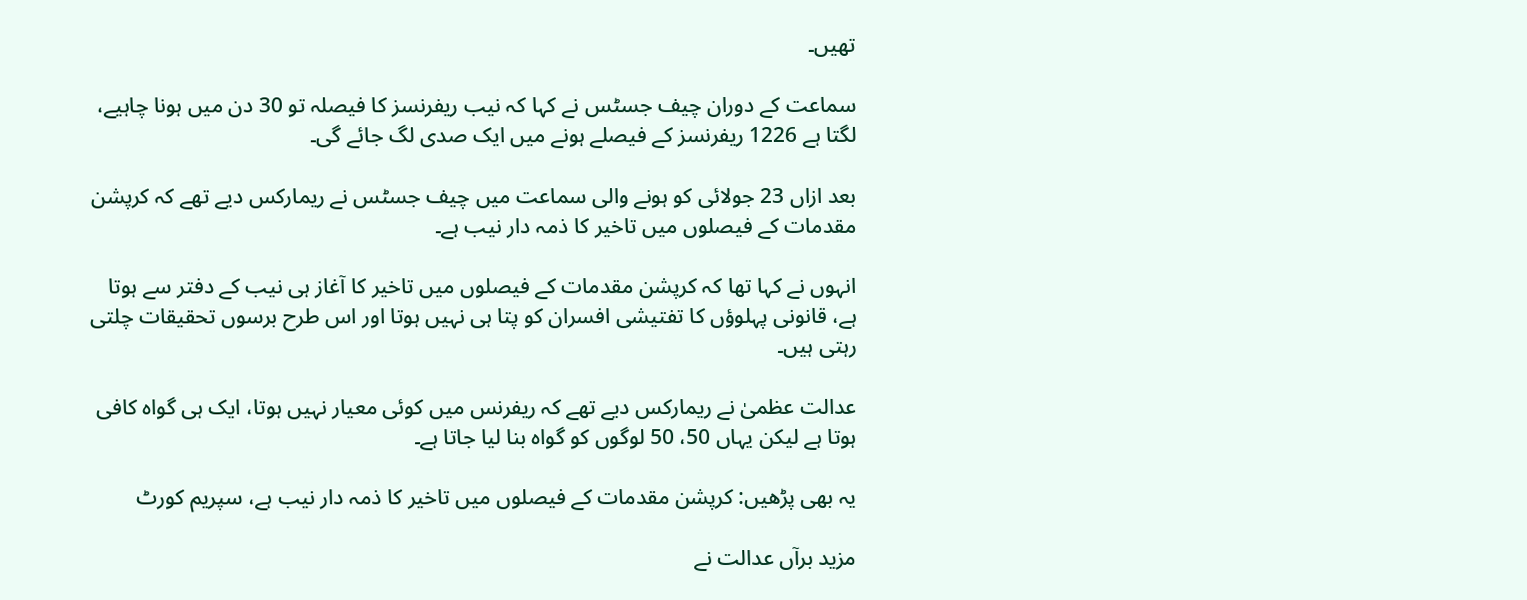تھیں۔

سماعت کے دوران چیف جسٹس نے کہا کہ نیب ریفرنسز کا فیصلہ تو 30 دن میں ہونا چاہیے، لگتا ہے 1226 ریفرنسز کے فیصلے ہونے میں ایک صدی لگ جائے گی۔

بعد ازاں 23 جولائی کو ہونے والی سماعت میں چیف جسٹس نے ریمارکس دیے تھے کہ کرپشن مقدمات کے فیصلوں میں تاخیر کا ذمہ دار نیب ہے۔

انہوں نے کہا تھا کہ کرپشن مقدمات کے فیصلوں میں تاخیر کا آغاز ہی نیب کے دفتر سے ہوتا ہے، قانونی پہلوؤں کا تفتیشی افسران کو پتا ہی نہیں ہوتا اور اس طرح برسوں تحقیقات چلتی رہتی ہیں۔

عدالت عظمیٰ نے ریمارکس دیے تھے کہ ریفرنس میں کوئی معیار نہیں ہوتا، ایک ہی گواہ کافی ہوتا ہے لیکن یہاں 50، 50 لوگوں کو گواہ بنا لیا جاتا ہے۔

یہ بھی پڑھیں: کرپشن مقدمات کے فیصلوں میں تاخیر کا ذمہ دار نیب ہے، سپریم کورٹ

مزید برآں عدالت نے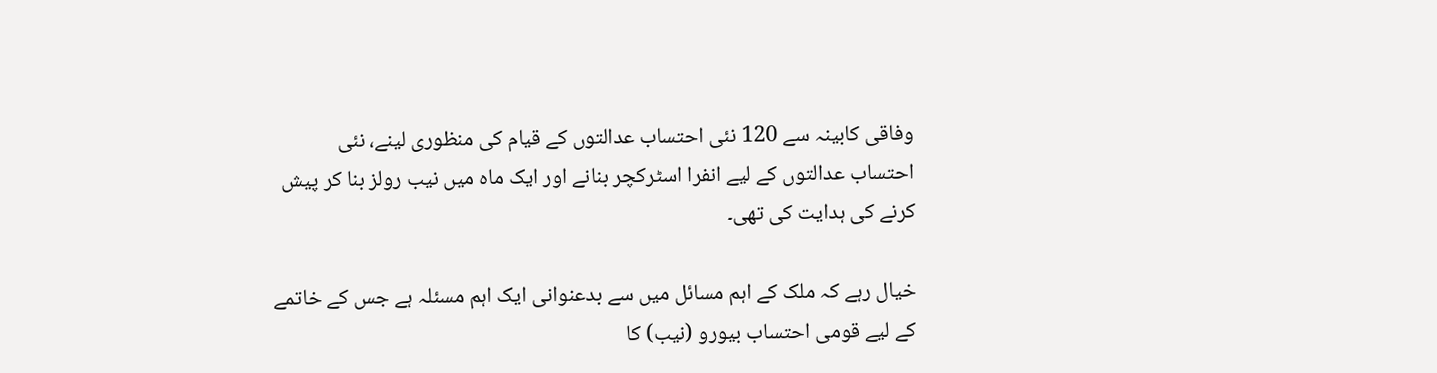وفاقی کابینہ سے 120 نئی احتساب عدالتوں کے قیام کی منظوری لینے، نئی احتساب عدالتوں کے لیے انفرا اسٹرکچر بنانے اور ایک ماہ میں نیب رولز بنا کر پیش کرنے کی ہدایت کی تھی۔

خیال رہے کہ ملک کے اہم مسائل میں سے بدعنوانی ایک اہم مسئلہ ہے جس کے خاتمے کے لیے قومی احتساب بیورو (نیب) کا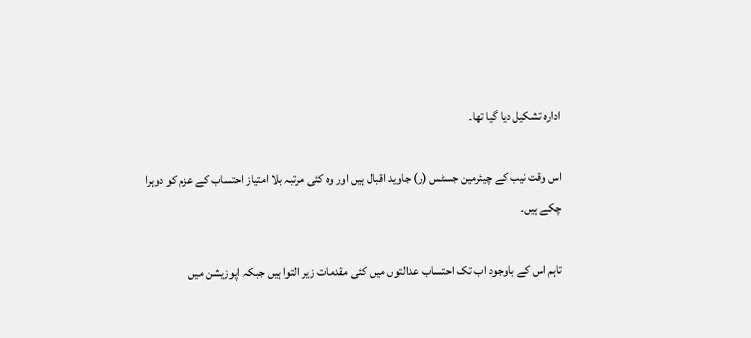ادارہ تشکیل دیا گیا تھا۔

اس وقت نیب کے چیئرمین جسٹس (ر) جاوید اقبال ہیں اور وہ کئی مرتبہ بلا امتیاز احتساب کے عزم کو دوہرا چکے ہیں۔

تاہم اس کے باوجود اب تک احتساب عدالتوں میں کئی مقدمات زیر التوا ہیں جبکہ اپوزیشن میں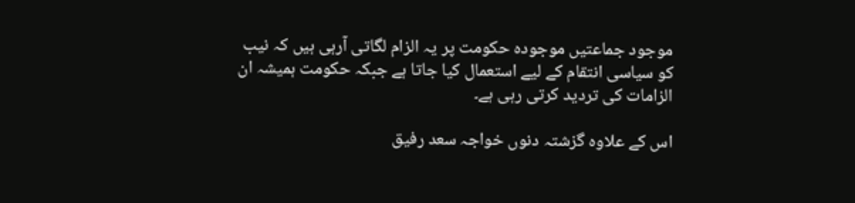موجود جماعتیں موجودہ حکومت پر یہ الزام لگاتی آرہی ہیں کہ نیب کو سیاسی انتقام کے لیے استعمال کیا جاتا ہے جبکہ حکومت ہمیشہ ان الزامات کی تردید کرتی رہی ہے۔

اس کے علاوہ گزشتہ دنوں خواجہ سعد رفیق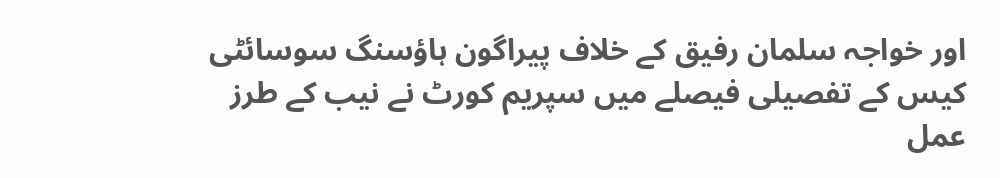اور خواجہ سلمان رفیق کے خلاف پیراگون ہاؤسنگ سوسائٹی کیس کے تفصیلی فیصلے میں سپریم کورٹ نے نیب کے طرز عمل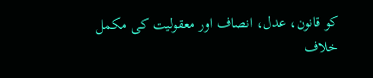کو قانون، عدل، انصاف اور معقولیت کی مکمل خلاف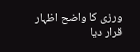ورزی کا واضح اظہار قرار دیا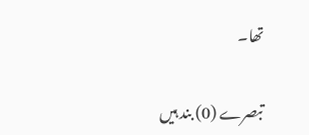تھا۔

تبصرے (0) بند ہیں